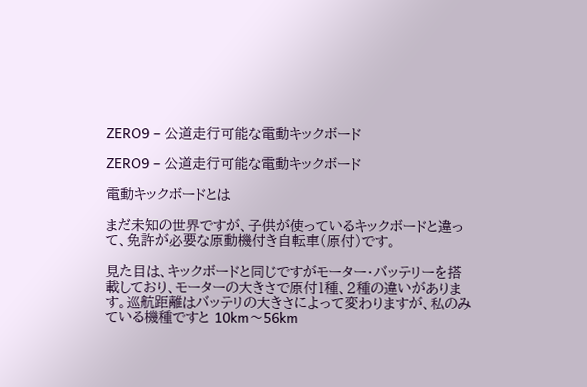ZERO9 – 公道走行可能な電動キックボード

ZERO9 – 公道走行可能な電動キックボード

電動キックボードとは

まだ未知の世界ですが、子供が使っているキックボードと違って、免許が必要な原動機付き自転車(原付)です。

見た目は、キックボードと同じですがモーター・バッテリーを搭載しており、モーターの大きさで原付1種、2種の違いがあります。巡航距離はバッテリの大きさによって変わりますが、私のみている機種ですと 10km〜56km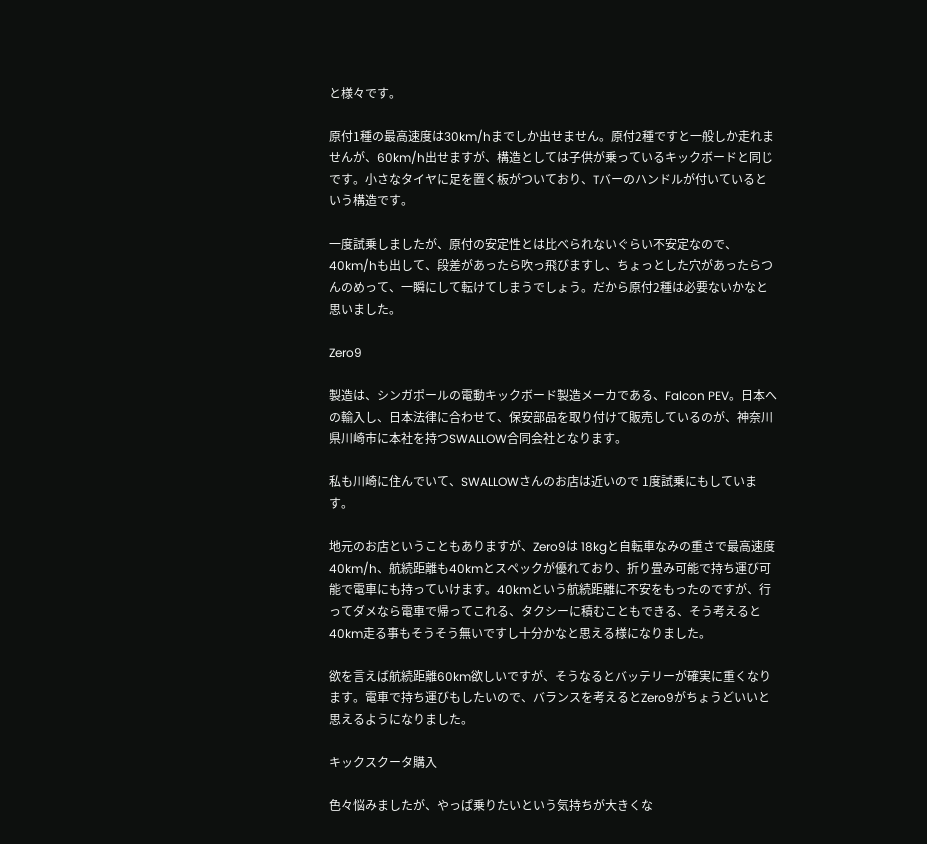と様々です。

原付1種の最高速度は30km/hまでしか出せません。原付2種ですと一般しか走れませんが、60km/h出せますが、構造としては子供が乗っているキックボードと同じです。小さなタイヤに足を置く板がついており、Tバーのハンドルが付いているという構造です。

一度試乗しましたが、原付の安定性とは比べられないぐらい不安定なので、40km/hも出して、段差があったら吹っ飛びますし、ちょっとした穴があったらつんのめって、一瞬にして転けてしまうでしょう。だから原付2種は必要ないかなと思いました。

Zero9

製造は、シンガポールの電動キックボード製造メーカである、Falcon PEV。日本への輸入し、日本法律に合わせて、保安部品を取り付けて販売しているのが、神奈川県川崎市に本社を持つSWALLOW合同会社となります。

私も川崎に住んでいて、SWALLOWさんのお店は近いので 1度試乗にもしています。

地元のお店ということもありますが、Zero9は 18kgと自転車なみの重さで最高速度40km/h、航続距離も40kmとスペックが優れており、折り畳み可能で持ち運び可能で電車にも持っていけます。40kmという航続距離に不安をもったのですが、行ってダメなら電車で帰ってこれる、タクシーに積むこともできる、そう考えると40km走る事もそうそう無いですし十分かなと思える様になりました。

欲を言えば航続距離60km欲しいですが、そうなるとバッテリーが確実に重くなります。電車で持ち運びもしたいので、バランスを考えるとZero9がちょうどいいと思えるようになりました。

キックスクータ購入

色々悩みましたが、やっぱ乗りたいという気持ちが大きくな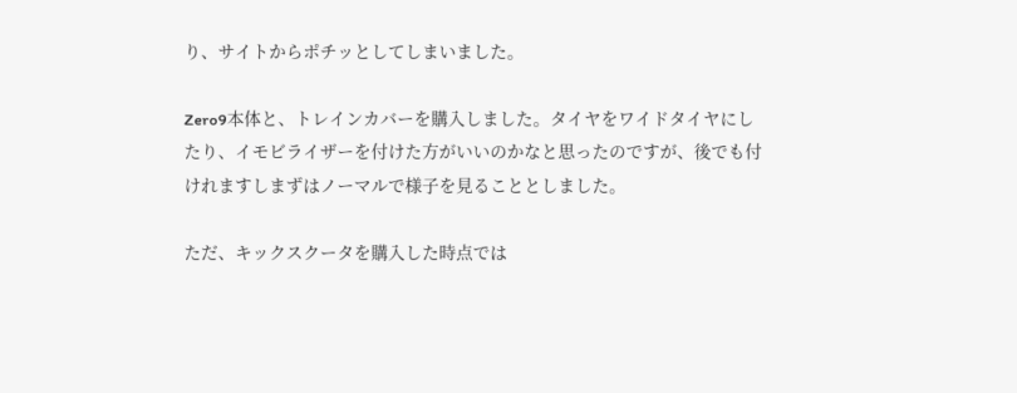り、サイトからポチッとしてしまいました。

Zero9本体と、トレインカバーを購入しました。タイヤをワイドタイヤにしたり、イモビライザーを付けた方がいいのかなと思ったのですが、後でも付けれますしまずはノーマルで様子を見ることとしました。

ただ、キックスクータを購入した時点では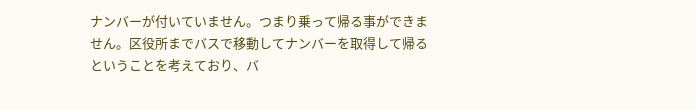ナンバーが付いていません。つまり乗って帰る事ができません。区役所までバスで移動してナンバーを取得して帰るということを考えており、バ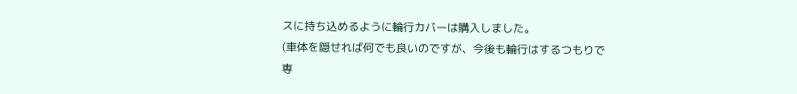スに持ち込めるように輪行カバーは購入しました。
(車体を隠せれば何でも良いのですが、今後も輪行はするつもりで専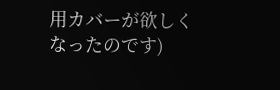用カバーが欲しくなったのです)